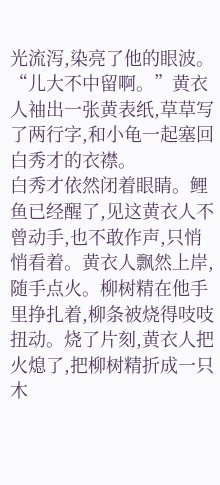光流泻,染亮了他的眼波。
“儿大不中留啊。”黄衣人袖出一张黄表纸,草草写了两行字,和小龟一起塞回白秀才的衣襟。
白秀才依然闭着眼睛。鲤鱼已经醒了,见这黄衣人不曾动手,也不敢作声,只悄悄看着。黄衣人飘然上岸,随手点火。柳树精在他手里挣扎着,柳条被烧得吱吱扭动。烧了片刻,黄衣人把火熄了,把柳树精折成一只木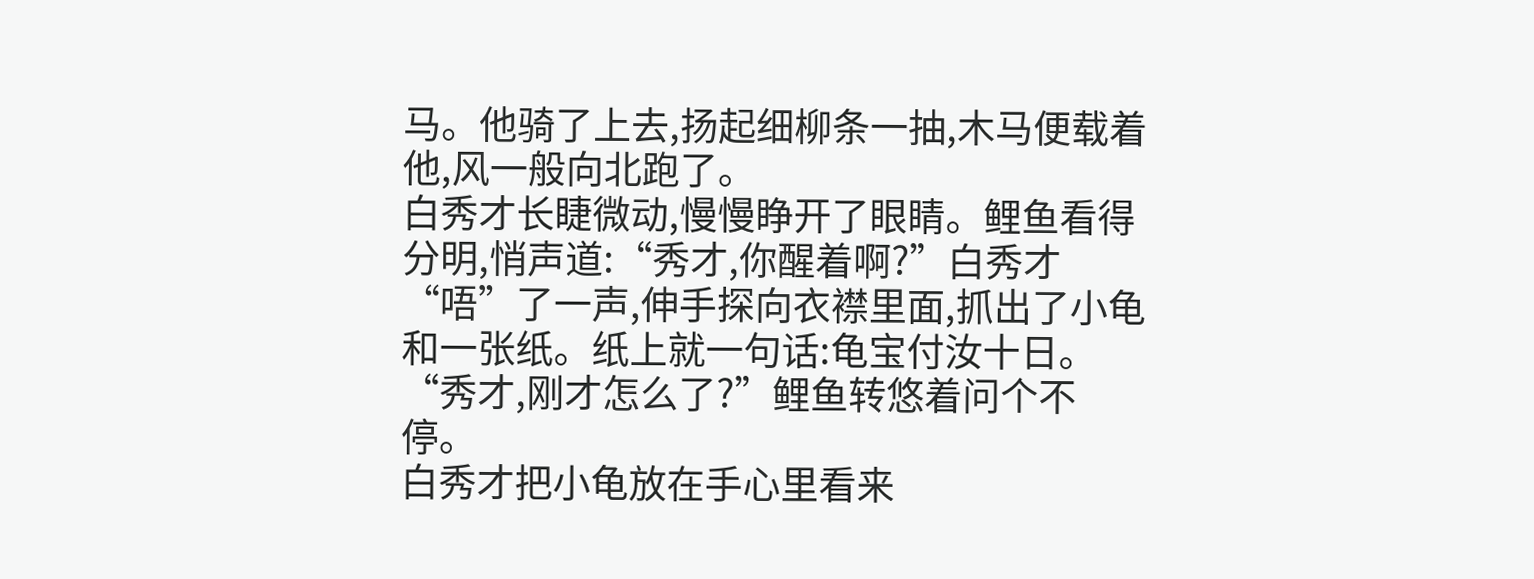马。他骑了上去,扬起细柳条一抽,木马便载着他,风一般向北跑了。
白秀才长睫微动,慢慢睁开了眼睛。鲤鱼看得分明,悄声道:“秀才,你醒着啊?”白秀才“唔”了一声,伸手探向衣襟里面,抓出了小龟和一张纸。纸上就一句话:龟宝付汝十日。
“秀才,刚才怎么了?”鲤鱼转悠着问个不停。
白秀才把小龟放在手心里看来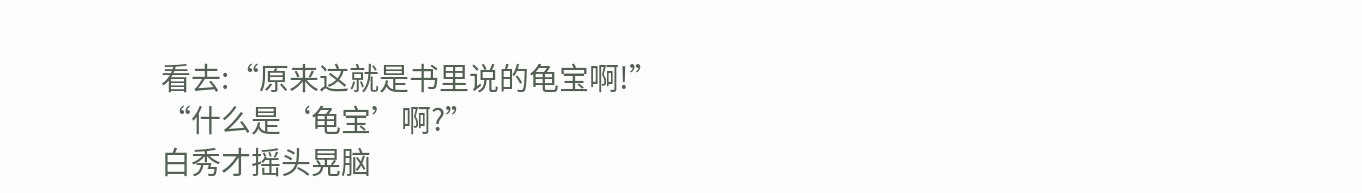看去:“原来这就是书里说的龟宝啊!”
“什么是‘龟宝’啊?”
白秀才摇头晃脑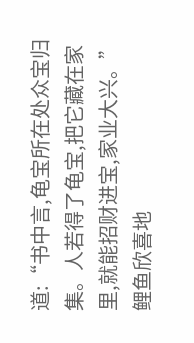道:“书中言,龟宝所在处众宝归集。人若得了龟宝,把它藏在家里,就能招财进宝,家业大兴。”
鲤鱼欣喜地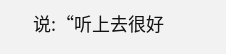说:“听上去很好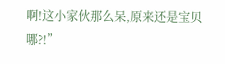啊!这小家伙那么呆,原来还是宝贝哪?!”